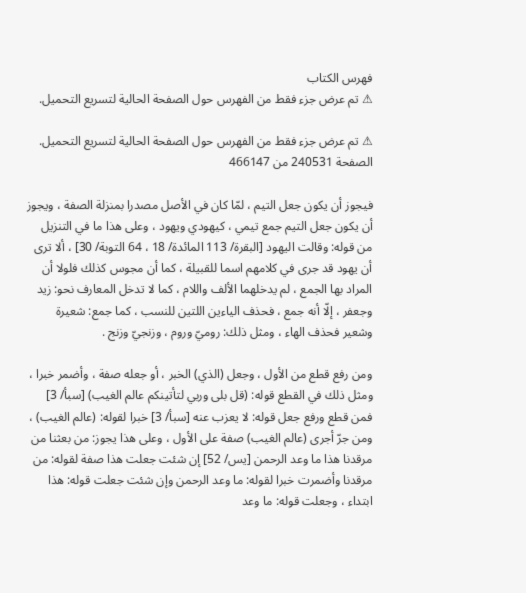فهرس الكتاب
⚠ تم عرض جزء فقط من الفهرس حول الصفحة الحالية لتسريع التحميل.

⚠ تم عرض جزء فقط من الفهرس حول الصفحة الحالية لتسريع التحميل.
الصفحة 240531 من 466147

فيجوز أن يكون جعل التيم ، لمّا كان في الأصل مصدرا بمنزلة الصفة ، ويجوز أن يكون جعل التيم جمع تيمي ، كيهودي ويهود ، وعلى هذا ما في التنزيل من قوله: وقالت اليهود [البقرة/ 113 المائدة/ 18 ، 64 التوبة/ 30] ، ألا ترى أن يهود قد جرى في كلامهم اسما للقبيلة ، كما أن مجوس كذلك فلولا أن المراد بها الجمع ، لم يدخلهما الألف واللام ، كما لا تدخل المعارف نحو: زيد وجعفر ، إلّا أنه جمع ، فحذف الياءين اللتين للنسب ، كما جمع: شعيرة وشعير فحذف الهاء ، ومثل ذلك: روميّ وروم ، وزنجيّ وزنج .

ومن رفع قطع من الأول ، وجعل (الذي) الخبر ، أو جعله صفة ، وأضمر خبرا ، ومثل ذلك في القطع قوله: (قل بلى وربي لتأتينكم عالم الغيب) [سبأ/ 3] فمن قطع ورفع جعل قوله: لا يعزب عنه [سبأ/ 3] خبرا لقوله: (عالم الغيب) ، ومن جرّ أجرى (عالم الغيب) صفة على الأول ، وعلى هذا يجوز: من بعثنا من مرقدنا هذا ما وعد الرحمن [يس/ 52] إن شئت جعلت هذا صفة لقوله: من مرقدنا وأضمرت خبرا لقوله: ما وعد الرحمن وإن شئت جعلت قوله: هذا ابتداء ، وجعلت قوله: ما وعد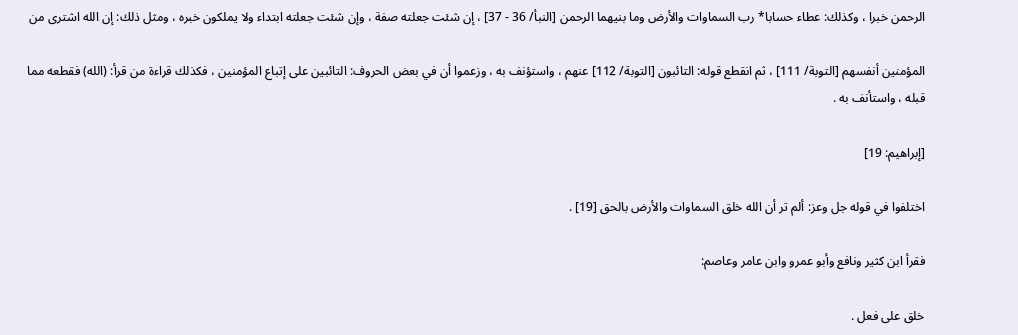الرحمن خبرا ، وكذلك: عطاء حسابا* رب السماوات والأرض وما بنيهما الرحمن [النبأ/ 36 - 37] ، إن شئت جعلته صفة ، وإن شئت جعلته ابتداء ولا يملكون خبره ، ومثل ذلك: إن الله اشترى من

المؤمنين أنفسهم [التوبة/ 111] ، ثم انقطع قوله: التائبون [التوبة/ 112] عنهم ، واستؤنف به ، وزعموا أن في بعض الحروف: التائبين على إتباع المؤمنين ، فكذلك قراءة من قرأ: (الله) فقطعه مما قبله ، واستأنف به .

[إبراهيم: 19]

اختلفوا في قوله جل وعز: ألم تر أن الله خلق السماوات والأرض بالحق [19] .

فقرأ ابن كثير ونافع وأبو عمرو وابن عامر وعاصم:

خلق على فعل .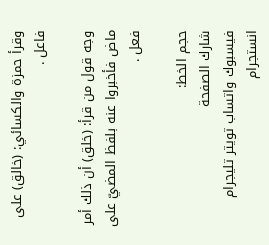وقرأ حمزة والكسائي: (خالق) على فاعل .

وجه قول من قرأ: (خلق) أن ذلك أمر ماض فأخبروا عنه بلفظ المضيّ على فعل .

حجم الخط:
شارك الصفحة
فيسبوك واتساب تويتر تليجرام انستجرام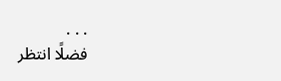. . .
فضلًا انتظر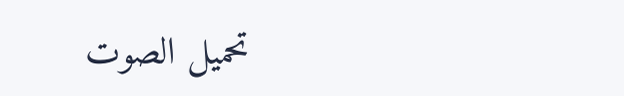تحميل الصوت